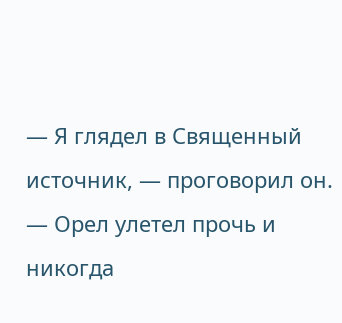— Я глядел в Священный источник, — проговорил он. — Орел улетел прочь и никогда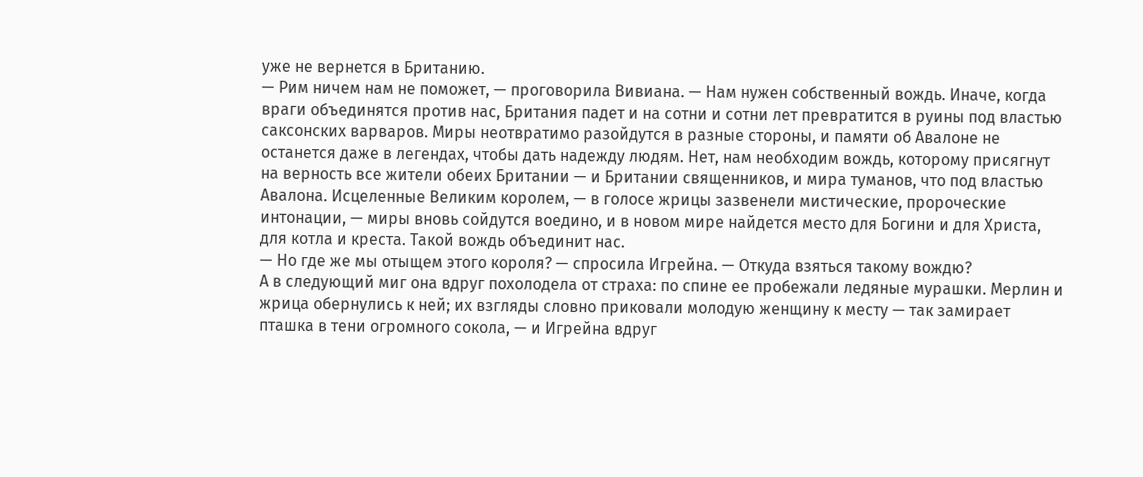уже не вернется в Британию.
— Рим ничем нам не поможет, — проговорила Вивиана. — Нам нужен собственный вождь. Иначе, когда враги объединятся против нас, Британия падет и на сотни и сотни лет превратится в руины под властью саксонских варваров. Миры неотвратимо разойдутся в разные стороны, и памяти об Авалоне не останется даже в легендах, чтобы дать надежду людям. Нет, нам необходим вождь, которому присягнут на верность все жители обеих Британии — и Британии священников, и мира туманов, что под властью Авалона. Исцеленные Великим королем, — в голосе жрицы зазвенели мистические, пророческие интонации, — миры вновь сойдутся воедино, и в новом мире найдется место для Богини и для Христа, для котла и креста. Такой вождь объединит нас.
— Но где же мы отыщем этого короля? — спросила Игрейна. — Откуда взяться такому вождю?
А в следующий миг она вдруг похолодела от страха: по спине ее пробежали ледяные мурашки. Мерлин и жрица обернулись к ней; их взгляды словно приковали молодую женщину к месту — так замирает пташка в тени огромного сокола, — и Игрейна вдруг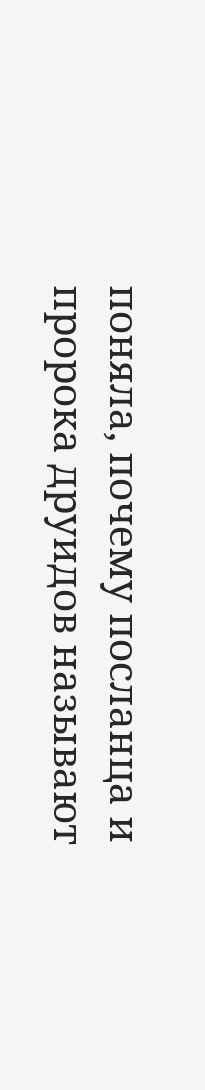поняла, почему посланца и пророка друидов называют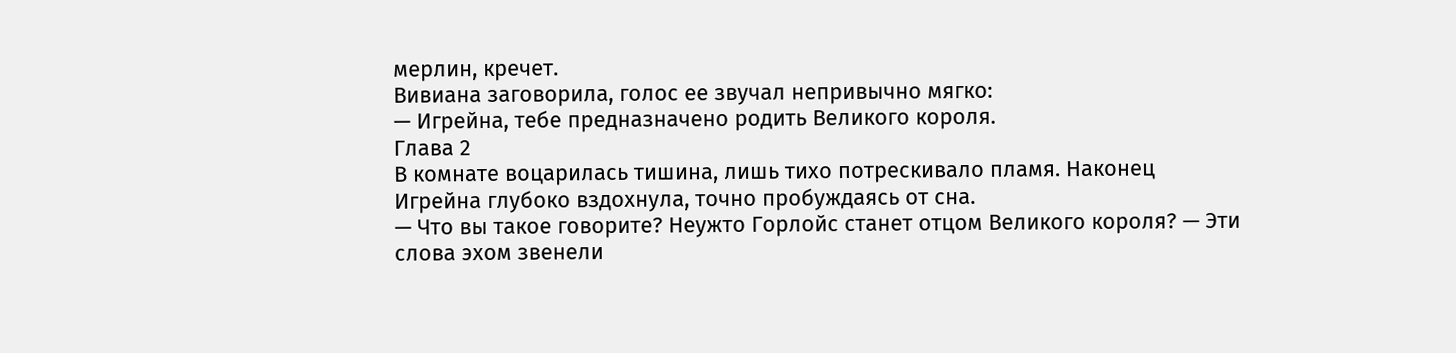мерлин, кречет.
Вивиана заговорила, голос ее звучал непривычно мягко:
— Игрейна, тебе предназначено родить Великого короля.
Глава 2
В комнате воцарилась тишина, лишь тихо потрескивало пламя. Наконец Игрейна глубоко вздохнула, точно пробуждаясь от сна.
— Что вы такое говорите? Неужто Горлойс станет отцом Великого короля? — Эти слова эхом звенели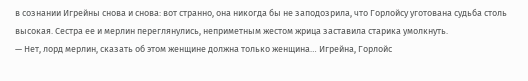в сознании Игрейны снова и снова: вот странно, она никогда бы не заподозрила, что Горлойсу уготована судьба столь высокая. Сестра ее и мерлин переглянулись, неприметным жестом жрица заставила старика умолкнуть.
— Нет, лорд мерлин, сказать об этом женщине должна только женщина… Игрейна, Горлойс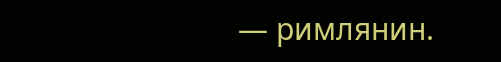— римлянин.